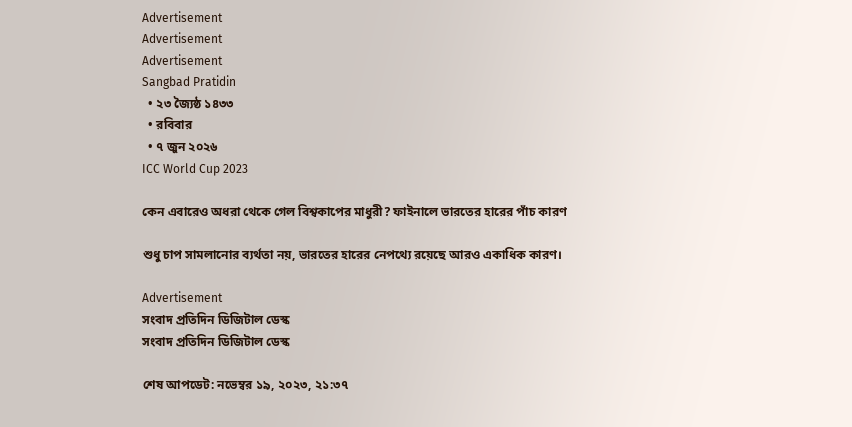Advertisement
Advertisement
Advertisement
Sangbad Pratidin
  • ২৩ জ্যৈষ্ঠ ১৪৩৩
  • রবিবার
  • ৭ জুন ২০২৬
ICC World Cup 2023

কেন এবারেও অধরা থেকে গেল বিশ্বকাপের মাধুরী? ফাইনালে ভারতের হারের পাঁচ কারণ

শুধু চাপ সামলানোর ব্যর্থতা নয়, ভারতের হারের নেপথ্যে রয়েছে আরও একাধিক কারণ।

Advertisement
সংবাদ প্রতিদিন ডিজিটাল ডেস্ক
সংবাদ প্রতিদিন ডিজিটাল ডেস্ক

শেষ আপডেট: নভেম্বর ১৯, ২০২৩, ২১:৩৭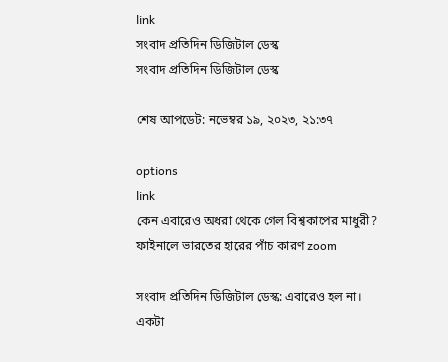link
সংবাদ প্রতিদিন ডিজিটাল ডেস্ক
সংবাদ প্রতিদিন ডিজিটাল ডেস্ক

শেষ আপডেট: নভেম্বর ১৯, ২০২৩, ২১:৩৭

options
link
কেন এবারেও অধরা থেকে গেল বিশ্বকাপের মাধুরী? ফাইনালে ভারতের হারের পাঁচ কারণ zoom

সংবাদ প্রতিদিন ডিজিটাল ডেস্ক: এবারেও হল না। একটা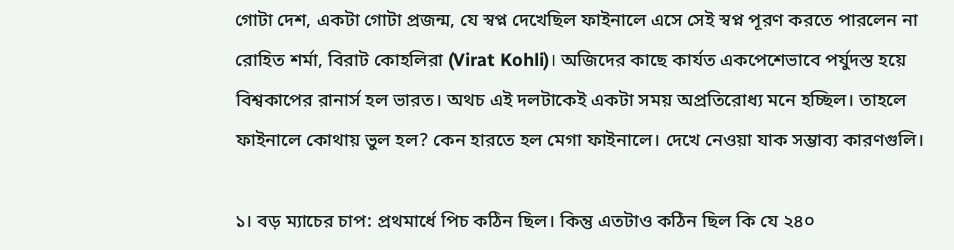গোটা দেশ, একটা গোটা প্রজন্ম, যে স্বপ্ন দেখেছিল ফাইনালে এসে সেই স্বপ্ন পূরণ করতে পারলেন না রোহিত শর্মা, বিরাট কোহলিরা (Virat Kohli)। অজিদের কাছে কার্যত একপেশেভাবে পর্যুদস্ত হয়ে বিশ্বকাপের রানার্স হল ভারত। অথচ এই দলটাকেই একটা সময় অপ্রতিরোধ্য মনে হচ্ছিল। তাহলে ফাইনালে কোথায় ভুল হল? কেন হারতে হল মেগা ফাইনালে। দেখে নেওয়া যাক সম্ভাব্য কারণগুলি।

১। বড় ম্যাচের চাপ: প্রথমার্ধে পিচ কঠিন ছিল। কিন্তু এতটাও কঠিন ছিল কি যে ২৪০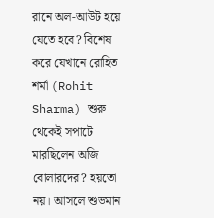রানে অল-আউট হয়ে যেতে হবে? বিশেষ করে যেখানে রোহিত শর্মা (Rohit Sharma) শুরু থেকেই সপাটে মারছিলেন অজি বোলারদের? হয়তো নয়। আসলে শুভমান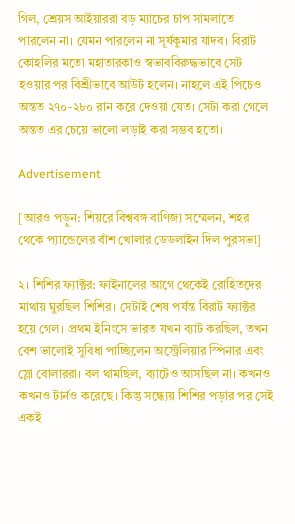গিল, শ্রেয়স আইয়াররা বড় ম্যাচের চাপ সামলাতে পারলেন না। যেমন পারলেন না সূর্যকুমার যাদব। বিরাট কোহলির মতো মহাতারকাও স্বভাববিরুদ্ধভাবে সেট হওয়ার পর বিশ্রীভাবে আউট হলেন। নাহলে এই পিচেও অন্তত ২৭০-২৮০ রান করে দেওয়া যেত। সেটা করা গেলে অন্তত এর চেয়ে ভালো লড়াই করা সম্ভব হতো।

Advertisement

[আরও পড়ুন: শিয়রে বিশ্ববঙ্গ বাণিজ‌্য সম্মেলন, শহর থেকে প‌্যান্ডেলের বাঁশ খোলার ডেডলাইন দিল পুরসভা]

২। শিশির ফ্যাক্টর: ফাইনালের আগে থেকেই রোহিতদের মাথায় ঘুরছিল শিশির। সেটাই শেষ পর্যন্ত বিরাট ফ্যাক্টর হয়ে গেল। প্রথম ইনিংসে ভারত যখন ব্যাট করছিল, তখন বেশ ভালোই সুবিধা পাচ্ছিলেন অস্ট্রেলিয়ার স্পিনার এবং স্লো বোলাররা। বল থামছিল, ব্যাটেও আসছিল না। কখনও কখনও টার্নও করেছে। কিন্তু সন্ধ্যেয় শিশির পড়ার পর সেই একই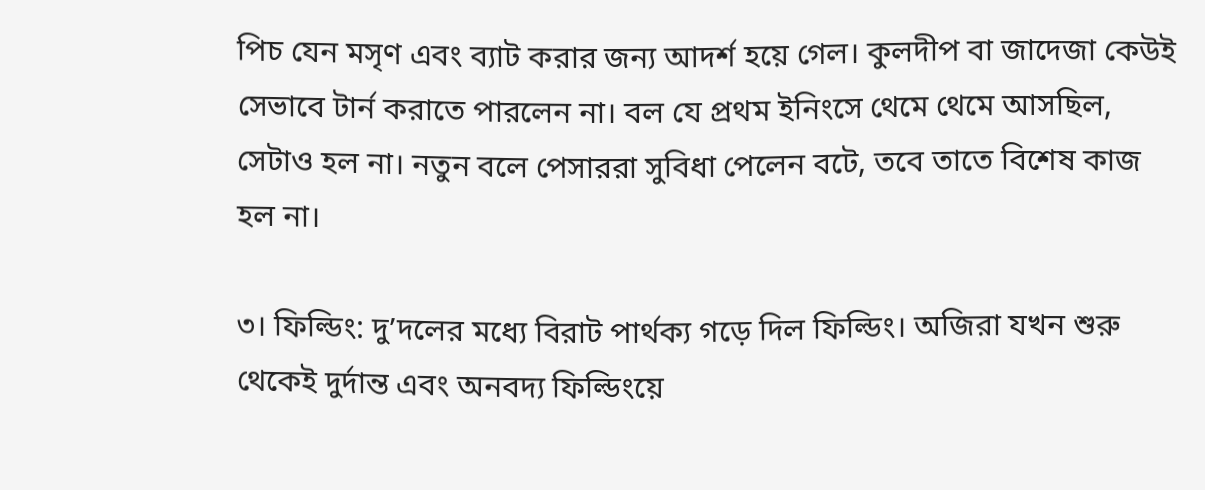পিচ যেন মসৃণ এবং ব্যাট করার জন্য আদর্শ হয়ে গেল। কুলদীপ বা জাদেজা কেউই সেভাবে টার্ন করাতে পারলেন না। বল যে প্রথম ইনিংসে থেমে থেমে আসছিল, সেটাও হল না। নতুন বলে পেসাররা সুবিধা পেলেন বটে, তবে তাতে বিশেষ কাজ হল না।

৩। ফিল্ডিং: দু’দলের মধ্যে বিরাট পার্থক্য গড়ে দিল ফিল্ডিং। অজিরা যখন শুরু থেকেই দুর্দান্ত এবং অনবদ্য ফিল্ডিংয়ে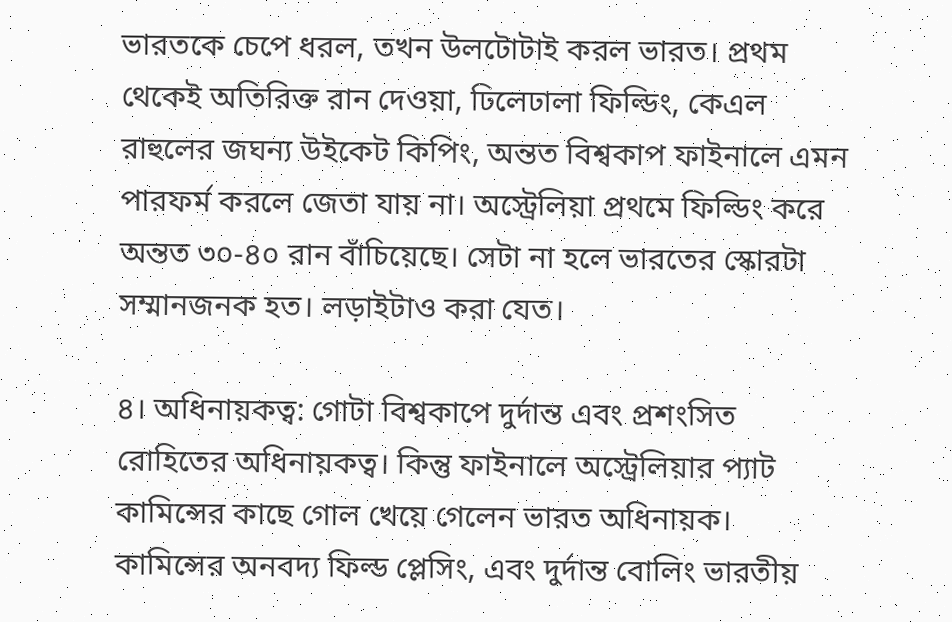ভারতকে চেপে ধরল, তখন উলটোটাই করল ভারত। প্রথম থেকেই অতিরিক্ত রান দেওয়া, ঢিলেঢালা ফিল্ডিং, কেএল রাহুলের জঘন্য উইকেট কিপিং, অন্তত বিশ্বকাপ ফাইনালে এমন পারফর্ম করলে জেতা যায় না। অস্ট্রেলিয়া প্রথমে ফিল্ডিং করে অন্তত ৩০-৪০ রান বাঁচিয়েছে। সেটা না হলে ভারতের স্কোরটা সম্মানজনক হত। লড়াইটাও করা যেত।

৪। অধিনায়কত্ব: গোটা বিশ্বকাপে দুর্দান্ত এবং প্রশংসিত রোহিতের অধিনায়কত্ব। কিন্তু ফাইনালে অস্ট্রেলিয়ার প্যাট কামিন্সের কাছে গোল খেয়ে গেলেন ভারত অধিনায়ক। কামিন্সের অনবদ্য ফিল্ড প্লেসিং, এবং দুর্দান্ত বোলিং ভারতীয়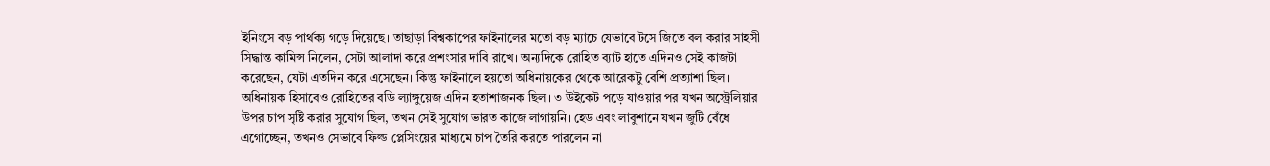ইনিংসে বড় পার্থক্য গড়ে দিয়েছে। তাছাড়া বিশ্বকাপের ফাইনালের মতো বড় ম্যাচে যেভাবে টসে জিতে বল করার সাহসী সিদ্ধান্ত কামিন্স নিলেন, সেটা আলাদা করে প্রশংসার দাবি রাখে। অন্যদিকে রোহিত ব্যাট হাতে এদিনও সেই কাজটা করেছেন, যেটা এতদিন করে এসেছেন। কিন্তু ফাইনালে হয়তো অধিনায়কের থেকে আরেকটু বেশি প্রত্যাশা ছিল। অধিনায়ক হিসাবেও রোহিতের বডি ল্যাঙ্গুয়েজ এদিন হতাশাজনক ছিল। ৩ উইকেট পড়ে যাওয়ার পর যখন অস্ট্রেলিয়ার উপর চাপ সৃষ্টি করার সুযোগ ছিল, তখন সেই সুযোগ ভারত কাজে লাগায়নি। হেড এবং লাবুশানে যখন জুটি বেঁধে এগোচ্ছেন, তখনও সেভাবে ফিল্ড প্লেসিংয়ের মাধ্যমে চাপ তৈরি করতে পারলেন না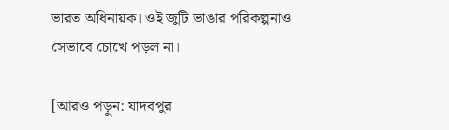ভারত অধিনায়ক। ওই জুটি ভাঙার পরিকল্পনাও সেভাবে চোখে পড়ল না।

[আরও পড়ুন: যাদবপুর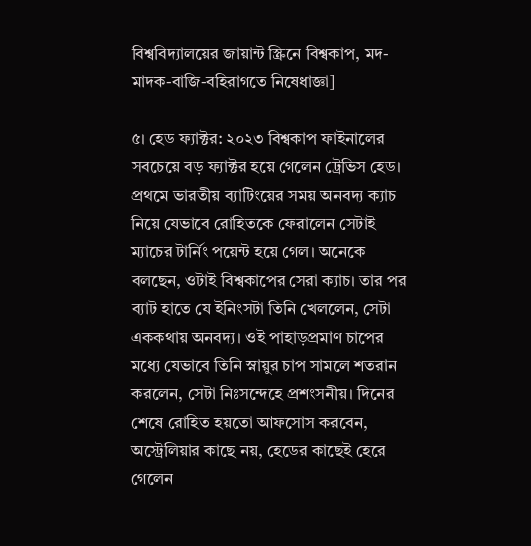বিশ্ববিদ্যালয়ের জায়ান্ট স্ক্রিনে বিশ্বকাপ, মদ-মাদক-বাজি-বহিরাগতে নিষেধাজ্ঞা]

৫। হেড ফ্যাক্টর: ২০২৩ বিশ্বকাপ ফাইনালের সবচেয়ে বড় ফ্যাক্টর হয়ে গেলেন ট্রেভিস হেড। প্রথমে ভারতীয় ব্যাটিংয়ের সময় অনবদ্য ক্যাচ নিয়ে যেভাবে রোহিতকে ফেরালেন সেটাই ম্যাচের টার্নিং পয়েন্ট হয়ে গেল। অনেকে বলছেন, ওটাই বিশ্বকাপের সেরা ক্যাচ। তার পর ব্যাট হাতে যে ইনিংসটা তিনি খেললেন, সেটা এককথায় অনবদ্য। ওই পাহাড়প্রমাণ চাপের মধ্যে যেভাবে তিনি স্নায়ুর চাপ সামলে শতরান করলেন, সেটা নিঃসন্দেহে প্রশংসনীয়। দিনের শেষে রোহিত হয়তো আফসোস করবেন, অস্ট্রেলিয়ার কাছে নয়, হেডের কাছেই হেরে গেলেন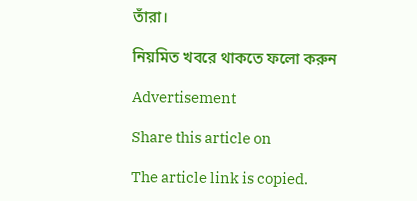তাঁরা।

নিয়মিত খবরে থাকতে ফলো করুন

Advertisement

Share this article on

The article link is copied.